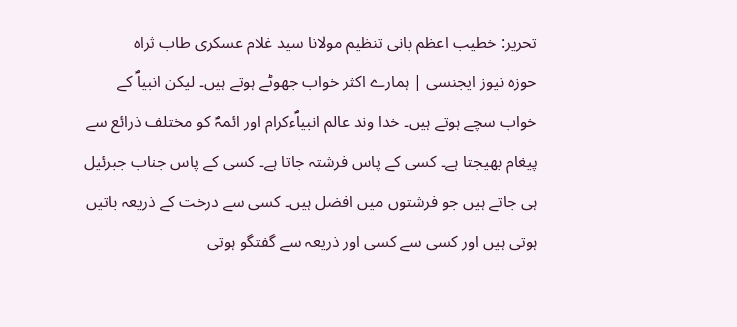تحریر: خطیب اعظم بانی تنظیم مولانا سید غلام عسکری طاب ثراہ
حوزہ نیوز ایجنسی | ہمارے اکثر خواب جھوٹے ہوتے ہیں۔ لیکن انبیاؐ کے خواب سچے ہوتے ہیں۔ خدا وند عالم انبیاؐءکرام اور ائمہؐ کو مختلف ذرائع سے پیغام بھیجتا ہے۔ کسی کے پاس فرشتہ جاتا ہے۔ کسی کے پاس جناب جبرئیل ہی جاتے ہیں جو فرشتوں میں افضل ہیں۔ کسی سے درخت کے ذریعہ باتیں ہوتی ہیں اور کسی سے کسی اور ذریعہ سے گفتگو ہوتی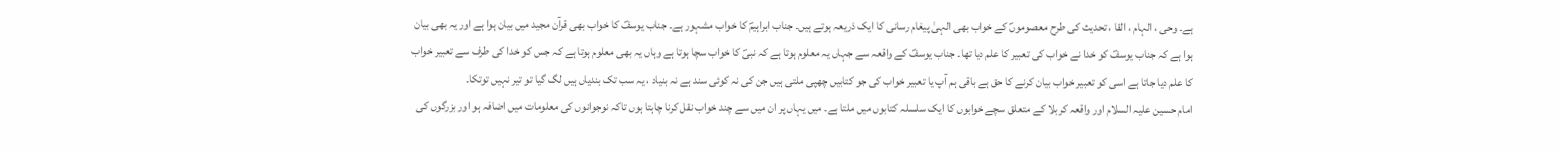ہے۔ وحی ، الہام ، القا ، تحدیث کی طرح معصوموںؐ کے خواب بھی الہیٰ پیغام رسانی کا ایک ذریعہ ہوتے ہیں۔ جناب ابراہیمؐ کا خواب مشہور ہے۔ جناب یوسفؐ کا خواب بھی قرآن مجید میں بیان ہوا ہے اور یہ بھی بیان ہوا ہے کہ جناب یوسفؐ کو خدا نے خواب کی تعبیر کا علم دیا تھا۔ جناب یوسفؐ کے واقعہ سے جہاں یہ معلوم ہوتا ہے کہ نبیؐ کا خواب سچا ہوتا ہے وہاں یہ بھی معلوم ہوتا ہے کہ جس کو خدا کی طرف سے تعبیر خواب کا علم دیا جاتا ہے اسی کو تعبیر خواب بیان کرنے کا حق ہے باقی ہم آپ یا تعبیر خواب کی جو کتابیں چھپی ملتی ہیں جن کی نہ کوئی سند ہے نہ بنیاد ، یہ سب تک بندیاں ہیں لگ گیا تو تیر نہیں توتکا۔
امام حسین علیہ السلام اور واقعہ کربلا کے متعلق سچے خوابوں کا ایک سلسلہ کتابوں میں ملتا ہے۔ میں یہاں پر ان میں سے چند خواب نقل کرنا چاہتا ہوں تاکہ نوجوانوں کی معلومات میں اضافہ ہو اور بزرگوں کی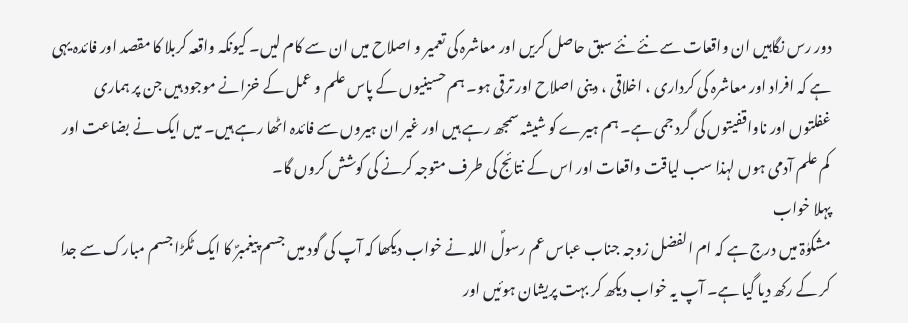دور رس نگاہیں ان واقعات سے نئے نئے سبق حاصل کریں اور معاشرہ کی تعمیر و اصلاح میں ان سے کام لیں۔ کیونکہ واقعہ کربلا کا مقصد اور فائدہ یہی ہے کہ افراد اور معاشرہ کی کرداری ، اخلاقی ، دینی اصلاح اور ترقی ہو۔ ہم حسینیوں کے پاس علم و عمل کے خزانے موجود ہیں جن پر ہماری غفلتوں اور ناواقفیتوں کی گرد جمی ہے۔ ہم ہیرے کو شیشہ سمجھ رہے ہیں اور غیر ان ہیروں سے فائدہ اٹھا رہے ہیں۔ میں ایک نے بضاعت اور کم علم آدمی ہوں لہذا سب لیاقت واقعات اور اس کے نتائج کی طرف متوجہ کرنے کی کوشش کروں گا۔
پہلا خواب
مشکوٰۃ میں درج ہے کہ ام الفضل زوجہ جناب عباس عم رسولؐ اللہ نے خواب دیکھا کہ آپ کی گود میں جسم پیغمبرؐ کا ایک ٹکڑا جسم مبارک سے جدا کر کے رکھ دیا گیا ہے۔ آپ یہ خواب دیکھ کر بہت پریشان ہوئیں اور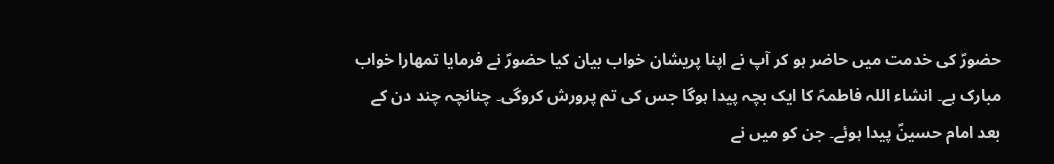حضورؐ کی خدمت میں حاضر ہو کر آپ نے اپنا پریشان خواب بیان کیا حضورؐ نے فرمایا تمھارا خواب مبارک ہے۔ انشاء اللہ فاطمہؐ کا ایک بچہ پیدا ہوگا جس کی تم پرورش کروگی۔ چنانچہ چند دن کے بعد امام حسینؐ پیدا ہوئے۔ جن کو میں نے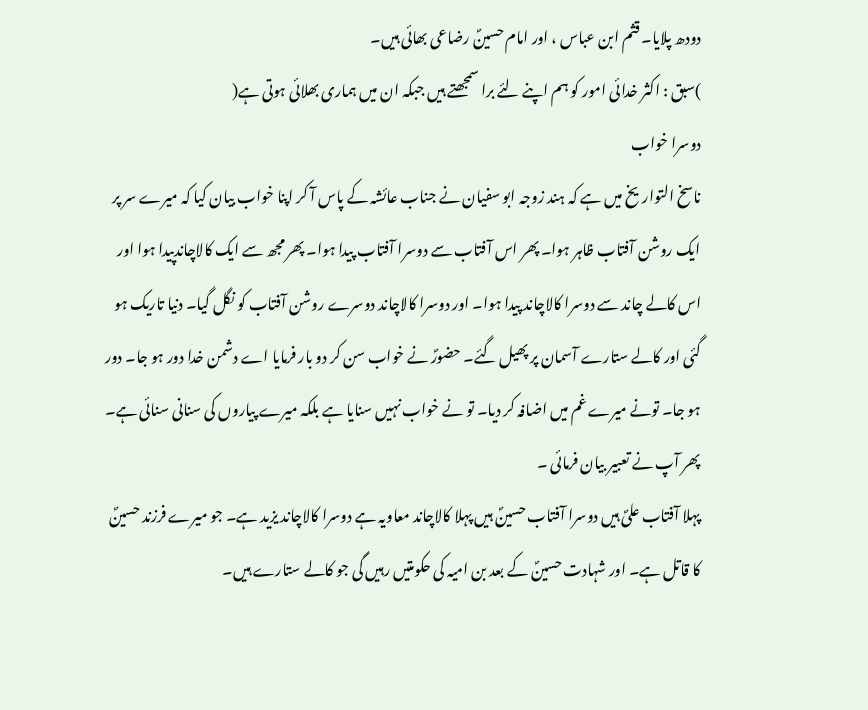دودھ پلایا۔ قثم ابن عباس ، اور امام حسینؐ رضاعی بھائی ہیں۔
)سبق : اکثر خدائی امور کو ہم اپنے لئے برا سمجھتے ہیں جبکہ ان میں ہماری بھلائی ہوتی ہے(
دوسرا خواب
ناسخ التواریخ میں ہے کہ ہند زوجہ ابو سفیان نے جناب عائشہ کے پاس آ کر اپنا خواب بیان کیا کہ میرے سر پر ایک روشن آفتاب ظاہر ہوا۔ پھر اس آفتاب سے دوسرا آفتاب پیدا ہوا۔ پھر مجھ سے ایک کالاچاندپیدا ہوا اور اس کالے چاند سے دوسرا کالاچاند پیدا ہوا۔ اور دوسرا کالاچاند دوسرے روشن آفتاب کو نگل گیا۔ دنیا تاریک ہو گئی اور کالے ستارے آسمان پر پھیل گئے۔ حضورؐ نے خواب سن کر دو بار فرمایا اے دشمن خدا دور ہو جا۔ دور ہو جا۔ تونے میرے غم میں اضافہ کر دیا۔ تو نے خواب نہیں سنایا ہے بلکہ میرے پیاروں کی سنانی سنائی ہے۔ پھر آپ نے تعبیر بیان فرمائی ۔
پہلا آفتاب علیؐ ہیں دوسرا آفتاب حسینؐ ہیں پہلا کالاچاند معاویہ ہے دوسرا کالاچاند یزید ہے۔ جو میرے فرزند حسینؐ کا قاتل ہے۔ اور شہادت حسینؐ کے بعد بن امیہ کی حکومتیں رہیں گی جو کالے ستارے ہیں۔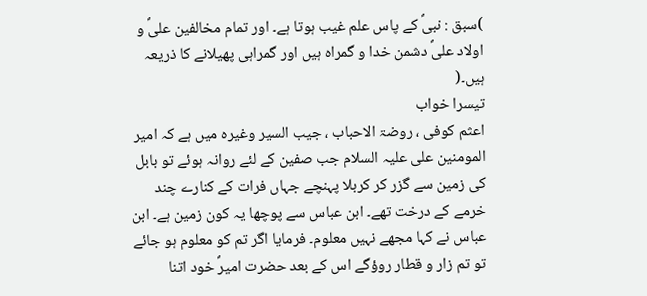)سبق : نبیؐ کے پاس علم غیب ہوتا ہے۔ اور تمام مخالفین علیؐ و اولاد علیؐ دشمن خدا و گمراہ ہیں اور گمراہی پھیلانے کا ذریعہ ہیں۔(
تیسرا خواب
اعثم کوفی ، روضۃ الاحباب ، جیب السیر وغیرہ میں ہے کہ امیر المومنین علی علیہ السلام جب صفین کے لئے روانہ ہوئے تو بابل کی زمین سے گزر کر کربلا پہنچے جہاں فرات کے کنارے چند خرمے کے درخت تھے۔ ابن عباس سے پوچھا یہ کون زمین ہے۔ ابن عباس نے کہا مجھے نہیں معلوم۔ فرمایا اگر تم کو معلوم ہو جائے تو تم زار و قطار روؤگے اس کے بعد حضرت امیرؐ خود اتنا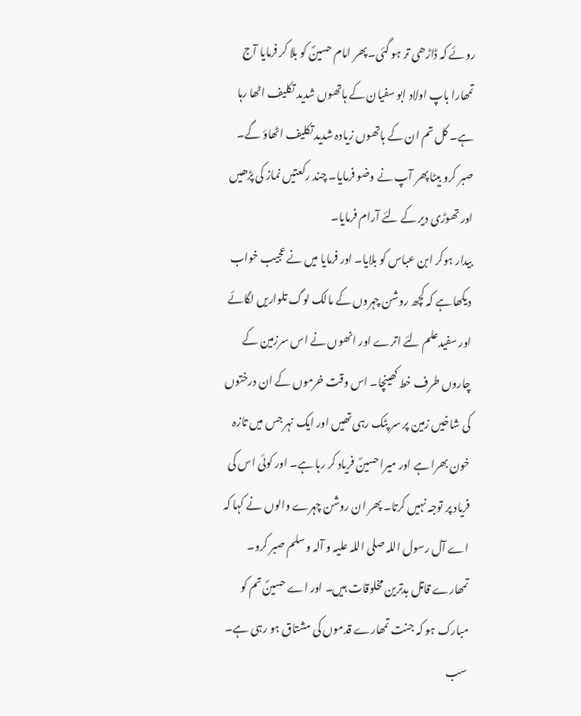روئے کہ ڈاڑھی تر ہو گئی۔ پھر امام حسینؐ کو بلا کر فرمایا آج تمھارا باپ اولاد ابو سفیان کے ہاتھوں شدید تکلیف اٹھا رہا ہے۔ کل تم ان کے ہاتھوں زیادہ شدید تکلیف اٹھاؤ گے۔ صبر کرو بیٹا پھر آپ نے وضو فرمایا۔ چند رکعتیں نماز کی پڑھیں اور تھوڑی دیر کے لئے آرام فرمایا۔
بیدار ہوکر ابن عباس کو بلایا۔ اور فرمایا میں نے عجیب خواب دیکھا ہے کہ کچھ روشن چہروں کے مالک لوگ تلواریں لگائے اور سفیدعلم لئے اترے اور انھوں نے اس سرزمین کے چاروں طرف خط کھینچا۔ اس وقت خرموں کے ان درختوں کی شاخیں زمین پر سر پٹک رہی تھیں اور ایک نہر جس میں تازہ خون بھرا ہے اور میرا حسینؐ فریاد کر رہا ہے۔ اور کوئی اس کی فریاد پر توجہ نہیں کرتا۔ پھر ان روشن چہرے والوں نے کہا کہ اے آل رسول اللہ صلی اللہ علیہ و آلہ وسلم صبر کرو۔ تمھارے قاتل بدترین مخلوقات ہیں۔ اور اے حسینؐ تم کو مبارک ہو کہ جنت تمھارے قدموں کی مشتاق ہو رہی ہے۔ سب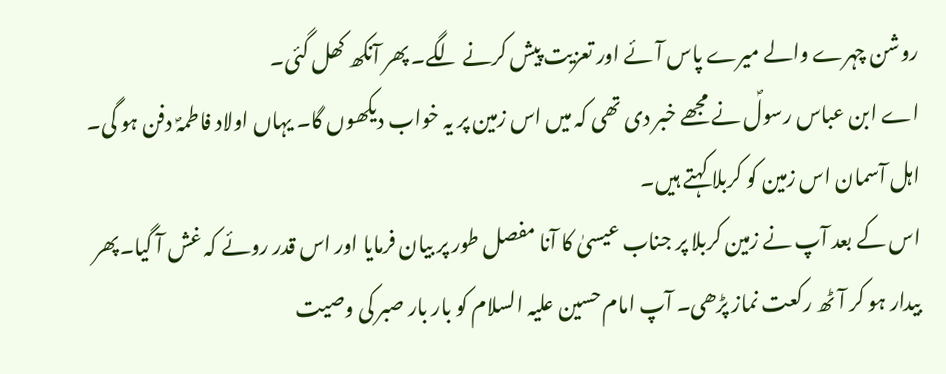روشن چہرے والے میرے پاس آئے اور تعزیت پیش کرنے لگے۔ پھر آنکھ کھل گئی۔
اے ابن عباس رسولؐ نے مجھے خبر دی تھی کہ میں اس زمین پر یہ خواب دیکھوں گا۔ یہاں اولاد فاطمہؐ دفن ہو گی۔ اہل آسمان اس زمین کو کربلا کہتے ہیں۔
اس کے بعد آپ نے زمین کربلا پر جناب عیسیٰ کا آنا مفصل طور پر بیان فرمایا اور اس قدر روئے کہ غش آ گیا۔پھر بیدار ہو کر آٹھ رکعت نماز پڑھی۔ آپ امام حسین علیہ السلام کو بار بار صبر کی وصیت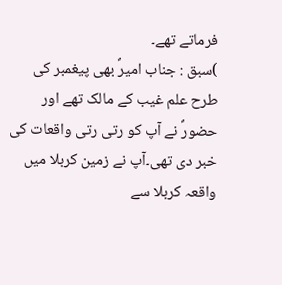فرماتے تھے۔
)سبق : جناب امیرؐ بھی پیغمبر کی طرح علم غیب کے مالک تھے اور حضورؐ نے آپ کو رتی رتی واقعات کی خبر دی تھی۔آپ نے زمین کربلا میں واقعہ کربلا سے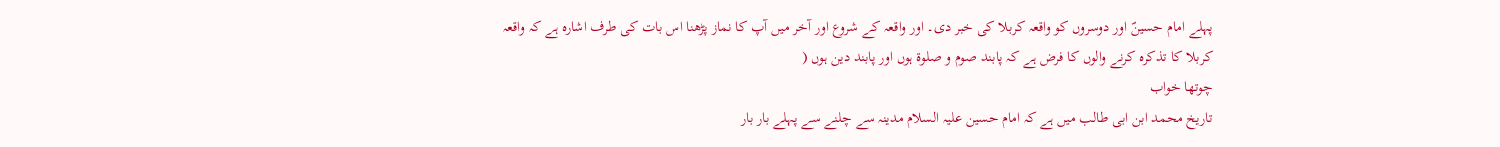پہلے امام حسینؐ اور دوسروں کو واقعہ کربلا کی خبر دی۔ اور واقعہ کے شروع اور آخر میں آپ کا نماز پڑھنا اس بات کی طرف اشارہ ہے کہ واقعہ کربلا کا تذکرہ کرنے والوں کا فرض ہے کہ پابند صوم و صلوۃ ہوں اور پابند دین ہوں (
چوتھا خواب
تاریخ محمد ابن ابی طالب میں ہے کہ امام حسین علیہ السلام مدینہ سے چلنے سے پہلے بار بار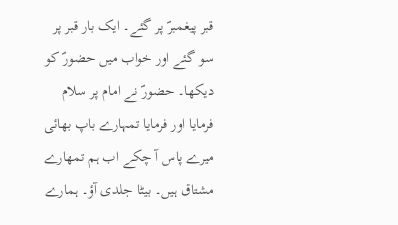قبر پیغمبرؐ پر گئے۔ ایک بار قبر پر سو گئے اور خواب میں حضورؐ کو دیکھا۔ حضورؐ نے امام پر سلام فرمایا اور فرمایا تمہارے باپ بھائی میرے پاس آ چکے اب ہم تمھارے مشتاق ہیں۔ بیٹا جلدی آؤ۔ ہمارے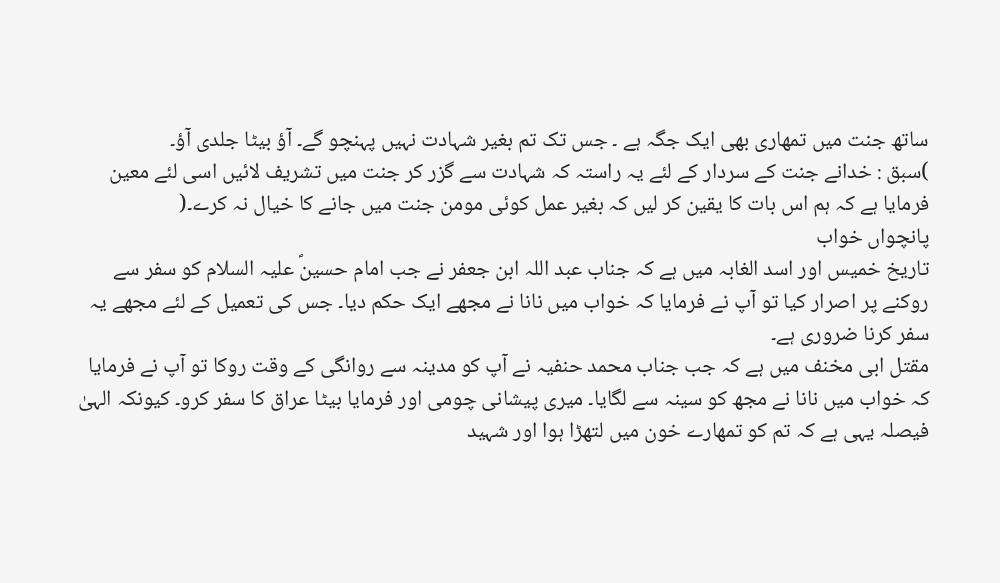ساتھ جنت میں تمھاری بھی ایک جگہ ہے ۔ جس تک تم بغیر شہادت نہیں پہنچو گے۔ آؤ بیٹا جلدی آؤ۔
)سبق : خدانے جنت کے سردار کے لئے یہ راستہ کہ شہادت سے گزر کر جنت میں تشریف لائیں اسی لئے معین فرمایا ہے کہ ہم اس بات کا یقین کر لیں کہ بغیر عمل کوئی مومن جنت میں جانے کا خیال نہ کرے۔(
پانچواں خواب
تاریخ خمیس اور اسد الغابہ میں ہے کہ جناب عبد اللہ ابن جعفر نے جب امام حسینؐ علیہ السلام کو سفر سے روکنے پر اصرار کیا تو آپ نے فرمایا کہ خواب میں نانا نے مجھے ایک حکم دیا۔ جس کی تعمیل کے لئے مجھے یہ سفر کرنا ضروری ہے۔
مقتل ابی مخنف میں ہے کہ جب جناب محمد حنفیہ نے آپ کو مدینہ سے روانگی کے وقت روکا تو آپ نے فرمایا کہ خواب میں نانا نے مجھ کو سینہ سے لگایا۔ میری پیشانی چومی اور فرمایا بیٹا عراق کا سفر کرو۔ کیونکہ الہیٰ فیصلہ یہی ہے کہ تم کو تمھارے خون میں لتھڑا ہوا اور شہید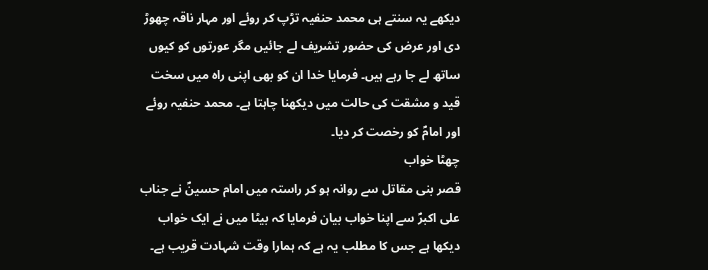دیکھے یہ سنتے ہی محمد حنفیہ تڑپ کر روئے اور مہار ناقہ چھوڑ دی اور عرض کی حضور تشریف لے جائیں مگر عورتوں کو کیوں ساتھ لے جا رہے ہیں۔ فرمایا خدا ان کو بھی اپنی راہ میں سخت قید و مشقت کی حالت میں دیکھنا چاہتا ہے۔ محمد حنفیہ روئے اور امامؐ کو رخصت کر دیا۔
چھٹا خواب
قصر بنی مقاتل سے روانہ ہو کر راستہ میں امام حسینؐ نے جناب علی اکبرؐ سے اپنا خواب بیان فرمایا کہ بیٹا میں نے ایک خواب دیکھا ہے جس کا مطلب یہ ہے کہ ہمارا وقت شہادت قریب ہے۔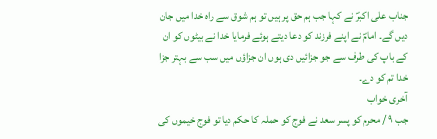جناب علی اکبرؐ نے کہا جب ہم حق پر ہیں تو ہم شوق سے راہ خدا میں جان دیں گے۔ امامؐ نے اپنے فرزند کو دعا دیتے ہوئے فرمایا خدا نے بیٹوں کو ان کے باپ کی طرف سے جو جزائیں دی ہوں ان جزاؤں میں سب سے بہتر جزا خدا تم کو دے۔
آخری خواب
جب ۹ / محرم کو پسر سعد نے فوج کو حملہ کا حکم دیا تو فوج خیموں کی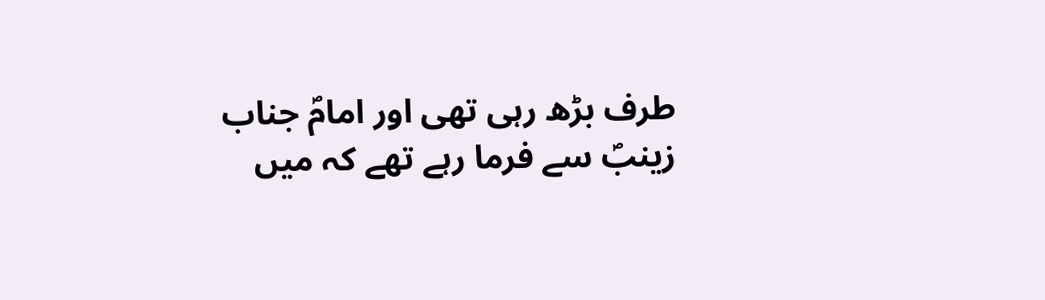طرف بڑھ رہی تھی اور امامؐ جناب زینبؐ سے فرما رہے تھے کہ میں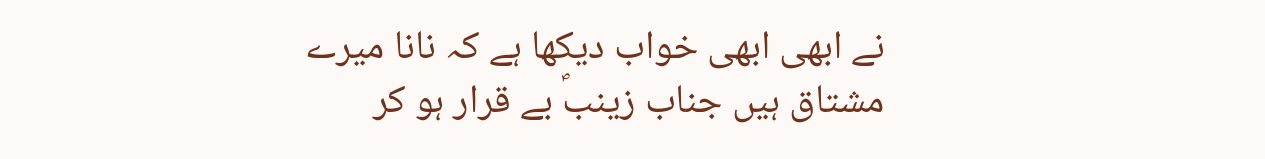نے ابھی ابھی خواب دیکھا ہے کہ نانا میرے مشتاق ہیں جناب زینبؐ بے قرار ہو کر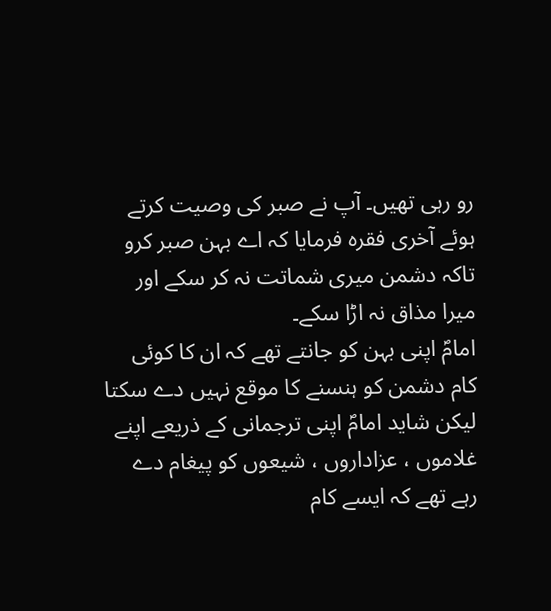رو رہی تھیں۔ آپ نے صبر کی وصیت کرتے ہوئے آخری فقرہ فرمایا کہ اے بہن صبر کرو تاکہ دشمن میری شماتت نہ کر سکے اور میرا مذاق نہ اڑا سکے۔
امامؐ اپنی بہن کو جانتے تھے کہ ان کا کوئی کام دشمن کو ہنسنے کا موقع نہیں دے سکتا لیکن شاید امامؐ اپنی ترجمانی کے ذریعے اپنے غلاموں ، عزاداروں ، شیعوں کو پیغام دے رہے تھے کہ ایسے کام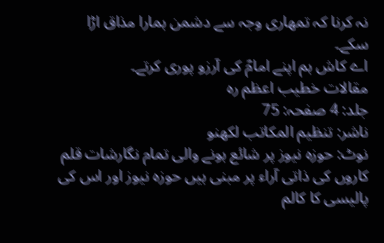نہ کرنا کہ تمھاری وجہ سے دشمن ہمارا مذاق اڑا سکے۔
اے کاش ہم اپنے امامؐ کی آرزو پوری کرتے۔
مقالات خطیب اعظم رہ
جلد: 4 صفحہ: 75
ناشر: تنظیم المکاتب لکھنو
نوٹ: حوزہ نیوز پر شائع ہونے والی تمام نگارشات قلم کاروں کی ذاتی آراء پر مبنی ہیں حوزہ نیوز اور اس کی پالیسی کا کالم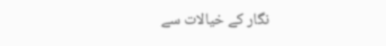نگار کے خیالات سے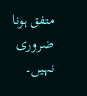متفق ہونا ضروری نہیں۔